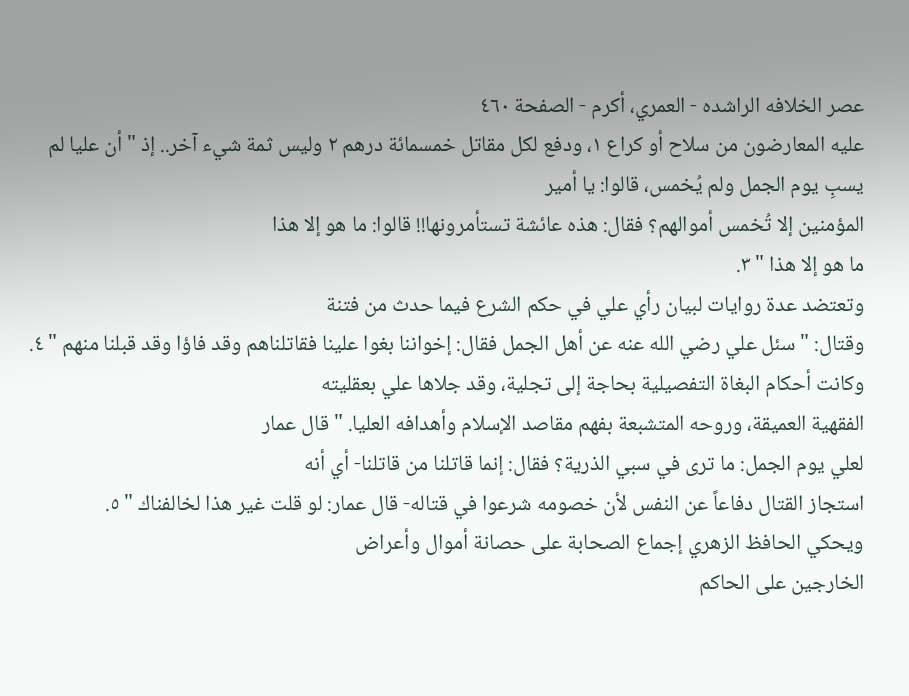عصر الخلافه الراشده - العمري، أكرم - الصفحة ٤٦٠
عليه المعارضون من سلاح أو كراع ١، ودفع لكل مقاتل خمسمائة درهم ٢ وليس ثمة شيء آخر.. إذ " أن عليا لم يسبِ يوم الجمل ولم يُخمس، قالوا: يا أمير
المؤمنين إلا تُخمس أموالهم؟ فقال: هذه عائشة تستأمرونها!! قالوا: ما هو إلا هذا
ما هو إلا هذا " ٣.
وتعتضد عدة روايات لبيان رأي علي في حكم الشرع فيما حدث من فتنة
وقتال: " سئل علي رضي الله عنه عن أهل الجمل فقال: إخواننا بغوا علينا فقاتلناهم وقد فاؤا وقد قبلنا منهم " ٤.
وكانت أحكام البغاة التفصيلية بحاجة إلى تجلية، وقد جلاها علي بعقليته
الفقهية العميقة، وروحه المتشبعة بفهم مقاصد الإسلام وأهدافه العليا. " قال عمار
لعلي يوم الجمل: ما ترى في سبي الذرية؟ فقال: إنما قاتلنا من قاتلنا- أي أنه
استجاز القتال دفاعاً عن النفس لأن خصومه شرعوا في قتاله- قال عمار: لو قلت غير هذا لخالفناك " ٥.
ويحكي الحافظ الزهري إجماع الصحابة على حصانة أموال وأعراض
الخارجين على الحاكم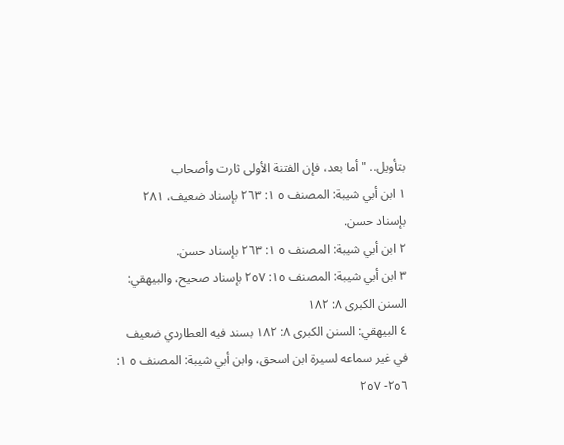بتأويل.. " أما بعد، فإن الفتنة الأولى ثارت وأصحاب
١ ابن أبي شيبة: المصنف ٥ ١: ٢٦٣ بإسناد ضعيف، ٢٨١ بإسناد حسن.
٢ ابن أبي شيبة: المصنف ٥ ١: ٢٦٣ بإسناد حسن.
٣ ابن أبي شيبة: المصنف ١٥: ٢٥٧ بإسناد صحيح، والبيهقي: السنن الكبرى ٨: ١٨٢
٤ البيهقي: السنن الكبرى ٨: ١٨٢ بسند فيه العطاردي ضعيف في غير سماعه لسيرة ابن اسحق، وابن أبي شيبة: المصنف ٥ ١: ٢٥٦- ٢٥٧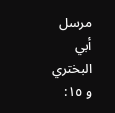مرسل أبي البختري و ١٥: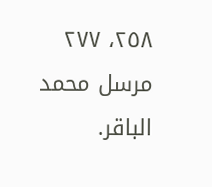٢٥٨، ٢٧٧ مرسل محمد الباقر.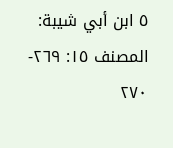٥ ابن أبي شيبة: المصنف ١٥: ٢٦٩- ٢٧٠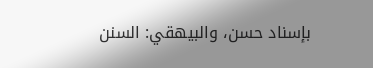بإسناد حسن، والبيهقي: السنن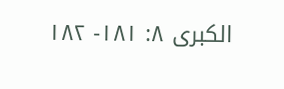الكبرى ٨: ١٨١- ١٨٢